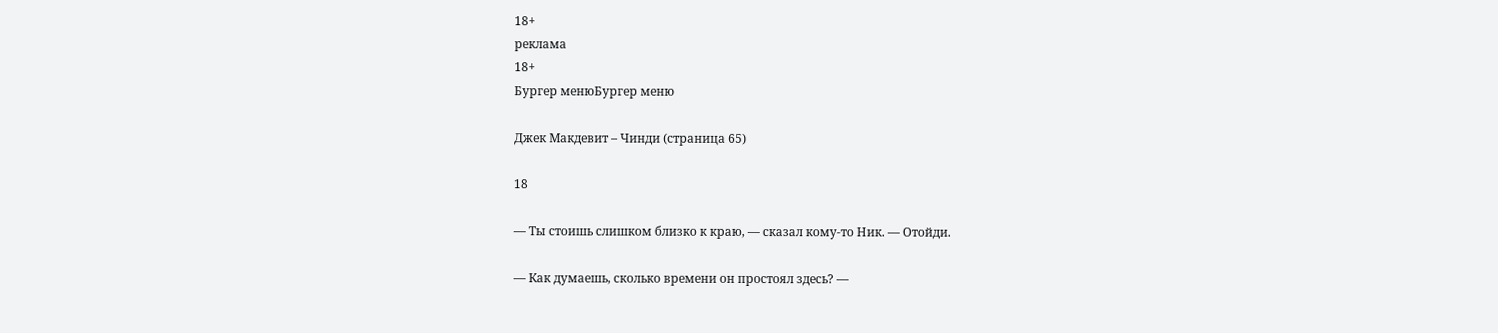18+
реклама
18+
Бургер менюБургер меню

Джек Макдевит – Чинди (страница 65)

18

— Ты стоишь слишком близко к краю, — сказал кому-то Ник. — Отойди.

— Как думаешь, сколько времени он простоял здесь? —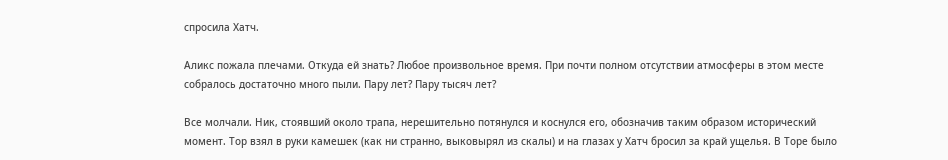спросила Хатч.

Аликс пожала плечами. Откуда ей знать? Любое произвольное время. При почти полном отсутствии атмосферы в этом месте собралось достаточно много пыли. Пару лет? Пару тысяч лет?

Все молчали. Ник, стоявший около трапа, нерешительно потянулся и коснулся его, обозначив таким образом исторический момент. Тор взял в руки камешек (как ни странно, выковырял из скалы) и на глазах у Хатч бросил за край ущелья. В Торе было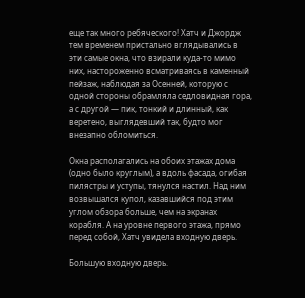еще так много ребяческого! Хатч и Джордж тем временем пристально вглядывались в эти самые окна, что взирали куда-то мимо них, настороженно всматриваясь в каменный пейзаж, наблюдая за Осенней, которую с одной стороны обрамляла седловидная гора, а с другой — пик, тонкий и длинный, как веретено, выглядевший так, будто мог внезапно обломиться.

Окна располагались на обоих этажах дома (одно было круглым), а вдоль фасада, огибая пилястры и уступы, тянулся настил. Над ним возвышался купол, казавшийся под этим углом обзора больше, чем на экранах корабля. А на уровне первого этажа, прямо перед собой, Хатч увидела входную дверь.

Большую входную дверь.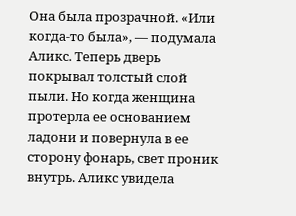Она была прозрачной. «Или когда-то была», — подумала Аликс. Теперь дверь покрывал толстый слой пыли. Но когда женщина протерла ее основанием ладони и повернула в ее сторону фонарь, свет проник внутрь. Аликс увидела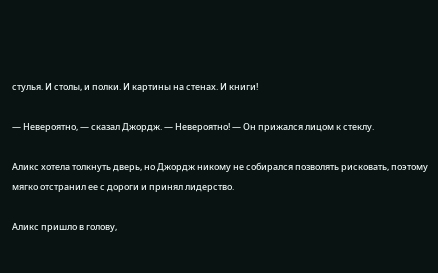стулья. И столы, и полки. И картины на стенах. И книги!

— Невероятно, — сказал Джордж. — Невероятно! — Он прижался лицом к стеклу.

Аликс хотела толкнуть дверь, но Джордж никому не собирался позволять рисковать, поэтому мягко отстранил ее с дороги и принял лидерство.

Аликс пришло в голову,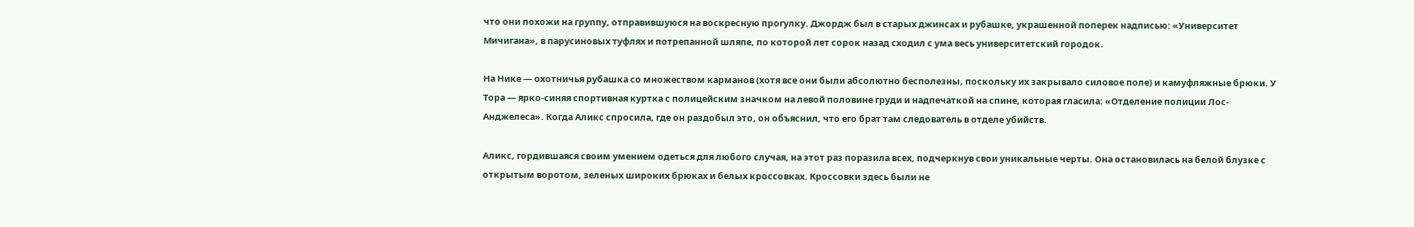что они похожи на группу, отправившуюся на воскресную прогулку. Джордж был в старых джинсах и рубашке, украшенной поперек надписью: «Университет Мичигана», в парусиновых туфлях и потрепанной шляпе, по которой лет сорок назад сходил с ума весь университетский городок.

На Нике — охотничья рубашка со множеством карманов (хотя все они были абсолютно бесполезны, поскольку их закрывало силовое поле) и камуфляжные брюки. У Тора — ярко-синяя спортивная куртка с полицейским значком на левой половине груди и надпечаткой на спине, которая гласила: «Отделение полиции Лос-Анджелеса». Когда Аликс спросила, где он раздобыл это, он объяснил, что его брат там следователь в отделе убийств.

Аликс, гордившаяся своим умением одеться для любого случая, на этот раз поразила всех, подчеркнув свои уникальные черты. Она остановилась на белой блузке с открытым воротом, зеленых широких брюках и белых кроссовках. Кроссовки здесь были не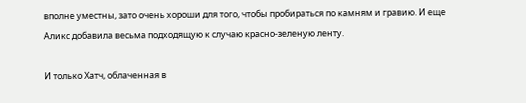вполне уместны, зато очень хороши для того, чтобы пробираться по камням и гравию. И еще Аликс добавила весьма подходящую к случаю красно-зеленую ленту.

И только Хатч, облаченная в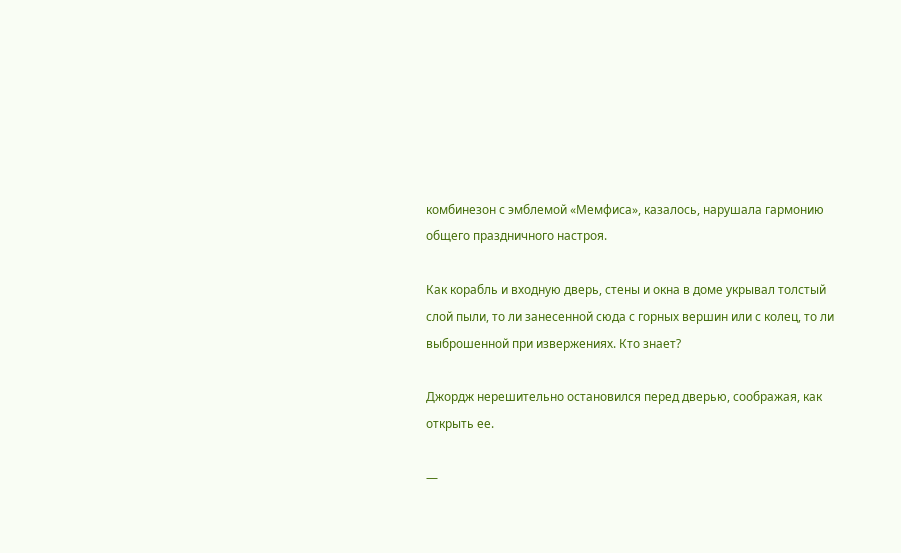комбинезон с эмблемой «Мемфиса», казалось, нарушала гармонию общего праздничного настроя.

Как корабль и входную дверь, стены и окна в доме укрывал толстый слой пыли, то ли занесенной сюда с горных вершин или с колец, то ли выброшенной при извержениях. Кто знает?

Джордж нерешительно остановился перед дверью, соображая, как открыть ее.

—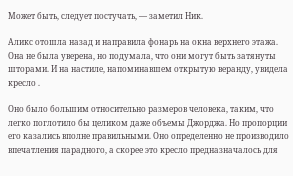Может быть, следует постучать, — заметил Ник.

Аликс отошла назад и направила фонарь на окна верхнего этажа. Она не была уверена, но подумала, что они могут быть затянуты шторами. И на настиле, напоминавшем открытую веранду, увидела кресло .

Оно было большим относительно размеров человека, таким, что легко поглотило бы целиком даже объемы Джорджа. Но пропорции его казались вполне правильными. Оно определенно не производило впечатления парадного, а скорее это кресло предназначалось для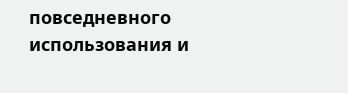повседневного использования и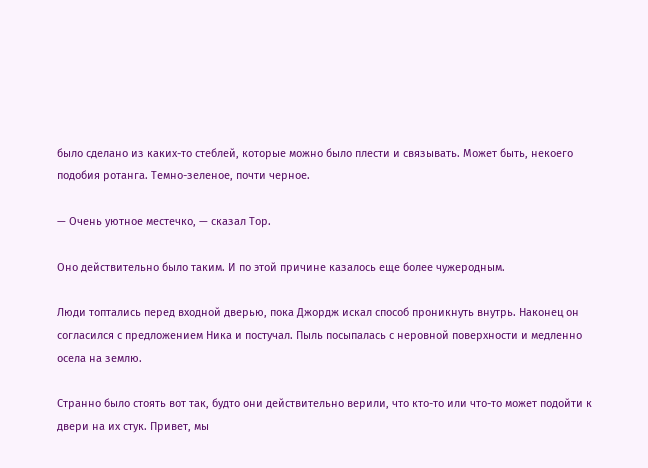было сделано из каких-то стеблей, которые можно было плести и связывать. Может быть, некоего подобия ротанга. Темно-зеленое, почти черное.

— Очень уютное местечко, — сказал Тор.

Оно действительно было таким. И по этой причине казалось еще более чужеродным.

Люди топтались перед входной дверью, пока Джордж искал способ проникнуть внутрь. Наконец он согласился с предложением Ника и постучал. Пыль посыпалась с неровной поверхности и медленно осела на землю.

Странно было стоять вот так, будто они действительно верили, что кто-то или что-то может подойти к двери на их стук. Привет, мы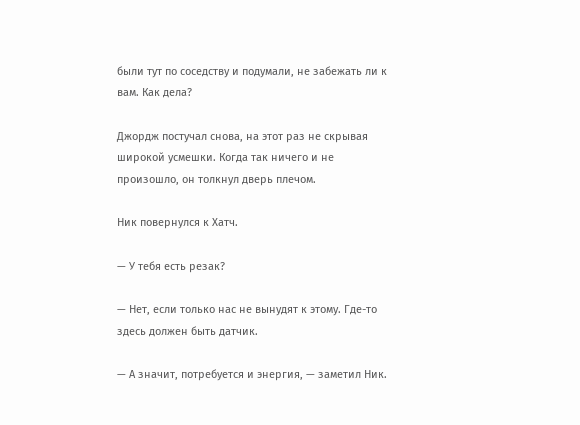были тут по соседству и подумали, не забежать ли к вам. Как дела?

Джордж постучал снова, на этот раз не скрывая широкой усмешки. Когда так ничего и не произошло, он толкнул дверь плечом.

Ник повернулся к Хатч.

— У тебя есть резак?

— Нет, если только нас не вынудят к этому. Где-то здесь должен быть датчик.

— А значит, потребуется и энергия, — заметил Ник.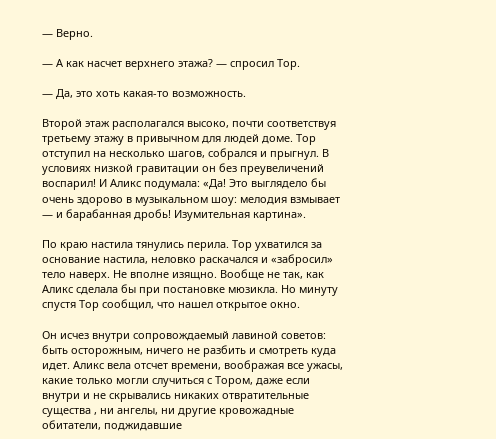— Верно.

— А как насчет верхнего этажа? — спросил Тор.

— Да, это хоть какая-то возможность.

Второй этаж располагался высоко, почти соответствуя третьему этажу в привычном для людей доме. Тор отступил на несколько шагов, собрался и прыгнул. В условиях низкой гравитации он без преувеличений воспарил! И Аликс подумала: «Да! Это выглядело бы очень здорово в музыкальном шоу: мелодия взмывает — и барабанная дробь! Изумительная картина».

По краю настила тянулись перила. Тор ухватился за основание настила, неловко раскачался и «забросил» тело наверх. Не вполне изящно. Вообще не так, как Аликс сделала бы при постановке мюзикла. Но минуту спустя Тор сообщил, что нашел открытое окно.

Он исчез внутри сопровождаемый лавиной советов: быть осторожным, ничего не разбить и смотреть куда идет. Аликс вела отсчет времени, воображая все ужасы, какие только могли случиться с Тором, даже если внутри и не скрывались никаких отвратительные существа , ни ангелы, ни другие кровожадные обитатели, поджидавшие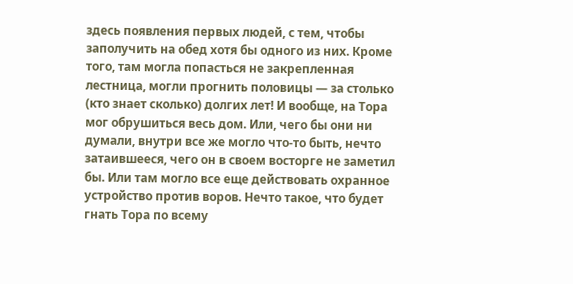здесь появления первых людей, с тем, чтобы заполучить на обед хотя бы одного из них. Кроме того, там могла попасться не закрепленная лестница, могли прогнить половицы — за столько (кто знает сколько) долгих лет! И вообще, на Тора мог обрушиться весь дом. Или, чего бы они ни думали, внутри все же могло что-то быть, нечто затаившееся, чего он в своем восторге не заметил бы. Или там могло все еще действовать охранное устройство против воров. Нечто такое, что будет гнать Тора по всему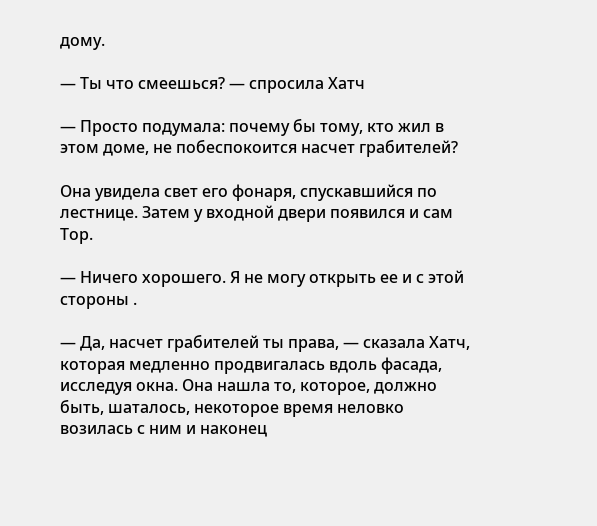дому.

— Ты что смеешься? — спросила Хатч

— Просто подумала: почему бы тому, кто жил в этом доме, не побеспокоится насчет грабителей?

Она увидела свет его фонаря, спускавшийся по лестнице. Затем у входной двери появился и сам Тор.

— Ничего хорошего. Я не могу открыть ее и с этой стороны .

— Да, насчет грабителей ты права, — сказала Хатч, которая медленно продвигалась вдоль фасада, исследуя окна. Она нашла то, которое, должно быть, шаталось, некоторое время неловко возилась с ним и наконец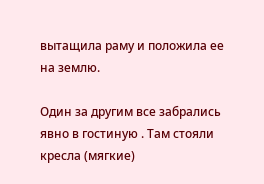вытащила раму и положила ее на землю.

Один за другим все забрались явно в гостиную . Там стояли кресла (мягкие)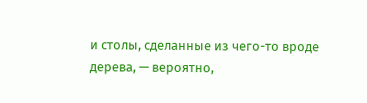и столы, сделанные из чего-то вроде дерева, — вероятно,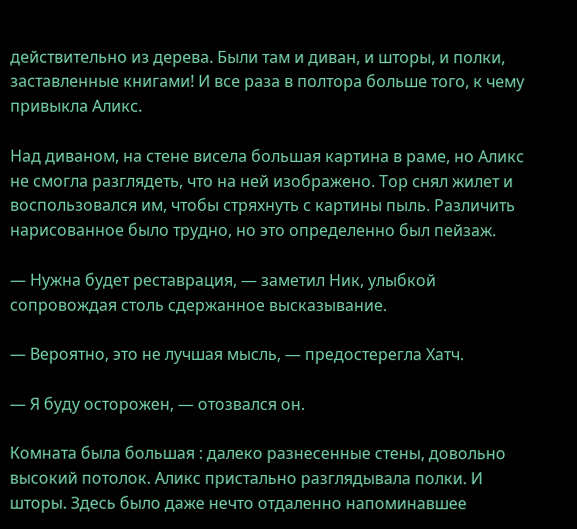действительно из дерева. Были там и диван, и шторы, и полки, заставленные книгами! И все раза в полтора больше того, к чему привыкла Аликс.

Над диваном, на стене висела большая картина в раме, но Аликс не смогла разглядеть, что на ней изображено. Тор снял жилет и воспользовался им, чтобы стряхнуть с картины пыль. Различить нарисованное было трудно, но это определенно был пейзаж.

— Нужна будет реставрация, — заметил Ник, улыбкой сопровождая столь сдержанное высказывание.

— Вероятно, это не лучшая мысль, — предостерегла Хатч.

— Я буду осторожен, — отозвался он.

Комната была большая : далеко разнесенные стены, довольно высокий потолок. Аликс пристально разглядывала полки. И шторы. Здесь было даже нечто отдаленно напоминавшее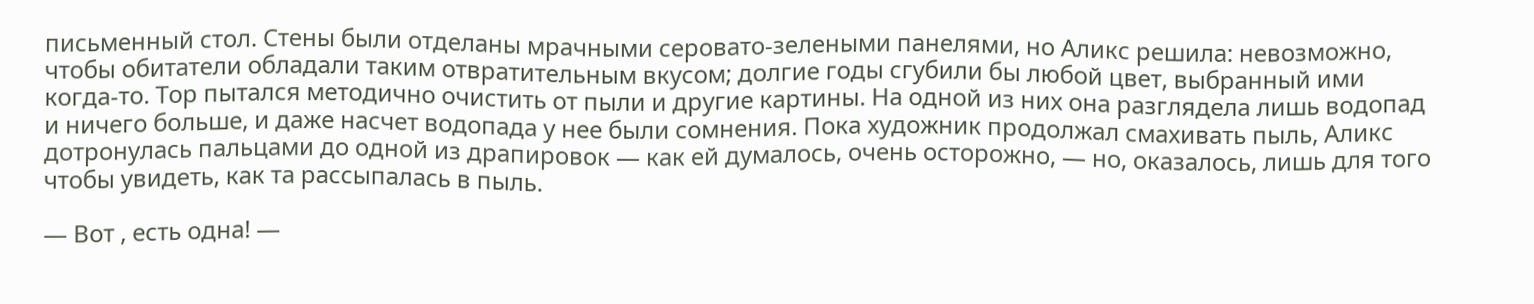письменный стол. Стены были отделаны мрачными серовато-зелеными панелями, но Аликс решила: невозможно, чтобы обитатели обладали таким отвратительным вкусом; долгие годы сгубили бы любой цвет, выбранный ими когда-то. Тор пытался методично очистить от пыли и другие картины. На одной из них она разглядела лишь водопад и ничего больше, и даже насчет водопада у нее были сомнения. Пока художник продолжал смахивать пыль, Аликс дотронулась пальцами до одной из драпировок — как ей думалось, очень осторожно, — но, оказалось, лишь для того чтобы увидеть, как та рассыпалась в пыль.

— Вот , есть одна! —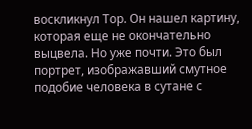воскликнул Тор. Он нашел картину, которая еще не окончательно выцвела. Но уже почти. Это был портрет, изображавший смутное подобие человека в сутане с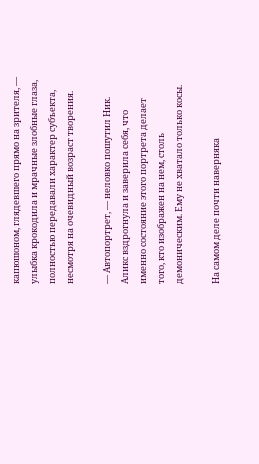капюшоном, глядевшего прямо на зрителя, — улыбка крокодила и мрачные злобные глаза, полностью передавали характер субъекта, несмотря на очевидный возраст творения.

— Автопортрет, — неловко пошутил Ник. Аликс вздрогнула и заверила себя, что именно состояние этого портрета делает того, кто изображен на нем, столь демоническим. Ему не хватало только косы.

На самом деле почти наверняка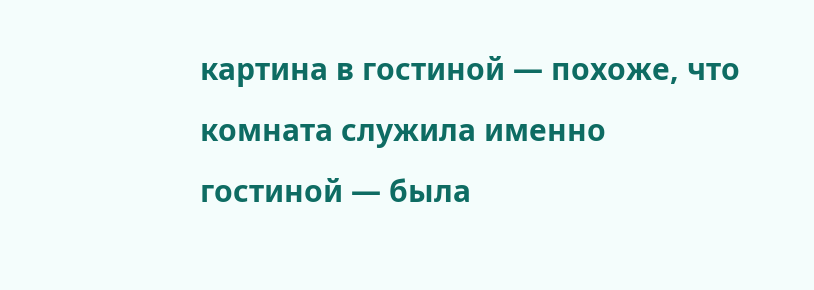картина в гостиной — похоже, что комната служила именно гостиной — была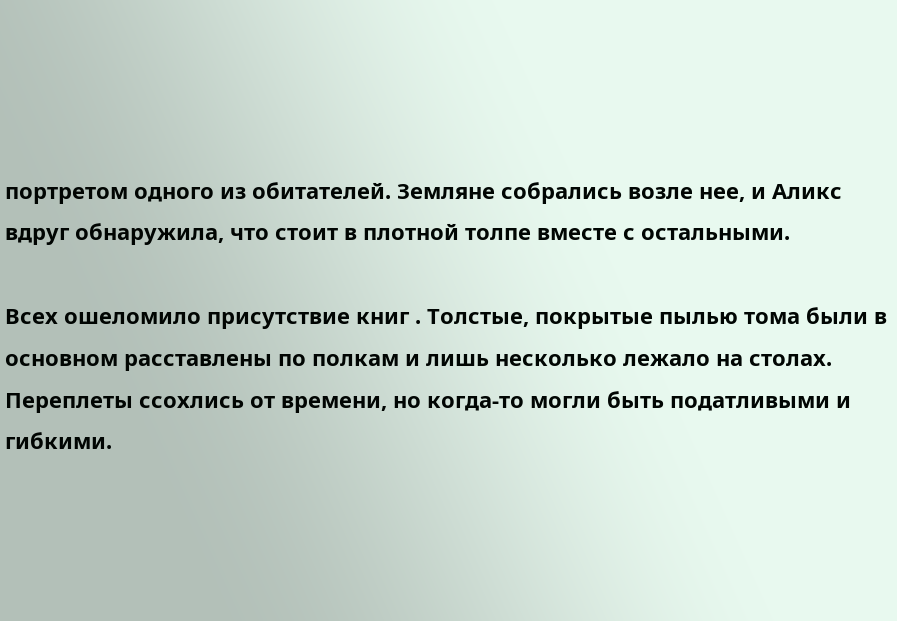портретом одного из обитателей. Земляне собрались возле нее, и Аликс вдруг обнаружила, что стоит в плотной толпе вместе с остальными.

Всех ошеломило присутствие книг . Толстые, покрытые пылью тома были в основном расставлены по полкам и лишь несколько лежало на столах. Переплеты ссохлись от времени, но когда-то могли быть податливыми и гибкими.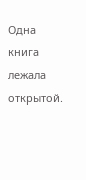Одна книга лежала открытой.